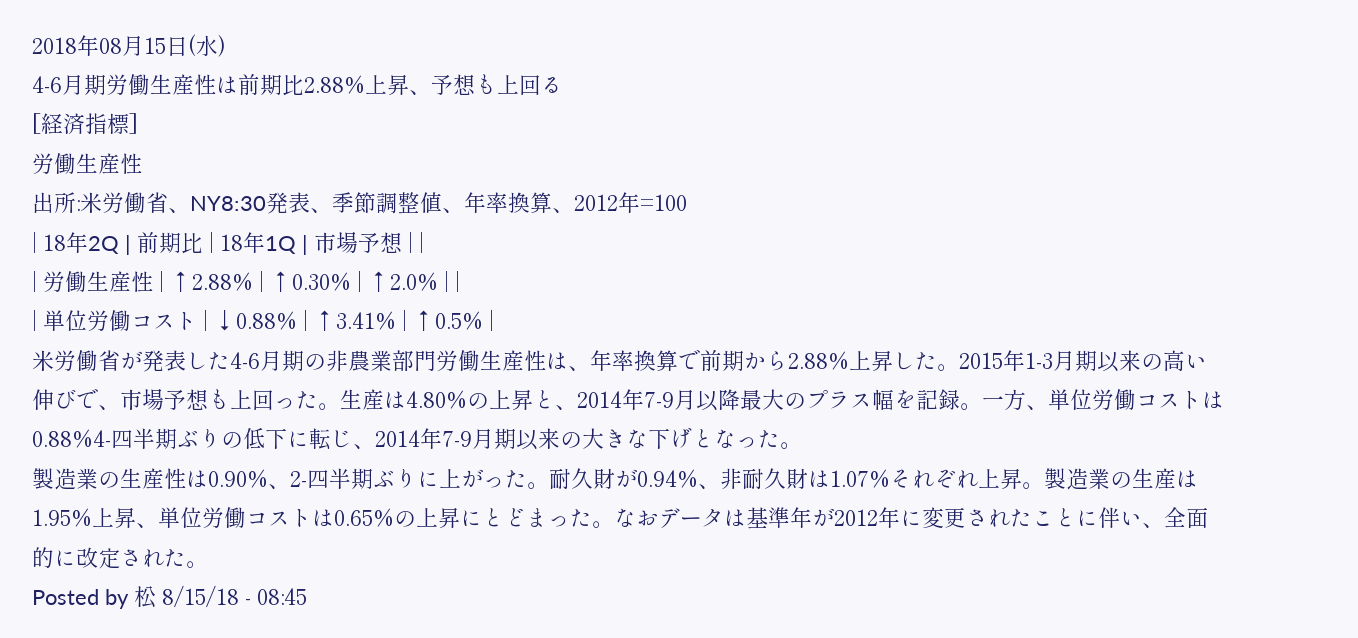2018年08月15日(水)
4-6月期労働生産性は前期比2.88%上昇、予想も上回る
[経済指標]
労働生産性
出所:米労働省、NY8:30発表、季節調整値、年率換算、2012年=100
| 18年2Q | 前期比 | 18年1Q | 市場予想 | |
| 労働生産性 | ↑2.88% | ↑0.30% | ↑2.0% | |
| 単位労働コスト | ↓0.88% | ↑3.41% | ↑0.5% |
米労働省が発表した4-6月期の非農業部門労働生産性は、年率換算で前期から2.88%上昇した。2015年1-3月期以来の高い伸びで、市場予想も上回った。生産は4.80%の上昇と、2014年7-9月以降最大のプラス幅を記録。一方、単位労働コストは0.88%4-四半期ぶりの低下に転じ、2014年7-9月期以来の大きな下げとなった。
製造業の生産性は0.90%、2-四半期ぶりに上がった。耐久財が0.94%、非耐久財は1.07%それぞれ上昇。製造業の生産は1.95%上昇、単位労働コストは0.65%の上昇にとどまった。なおデータは基準年が2012年に変更されたことに伴い、全面的に改定された。
Posted by 松 8/15/18 - 08:45